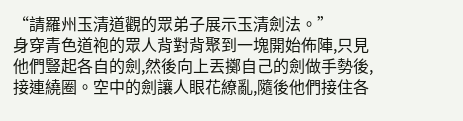“請羅州玉清道觀的眾弟子展示玉清劍法。”
身穿青色道袍的眾人背對背聚到一塊開始佈陣,只見他們豎起各自的劍,然後向上丟擲自己的劍做手勢後,接連繞圈。空中的劍讓人眼花繚亂,隨後他們接住各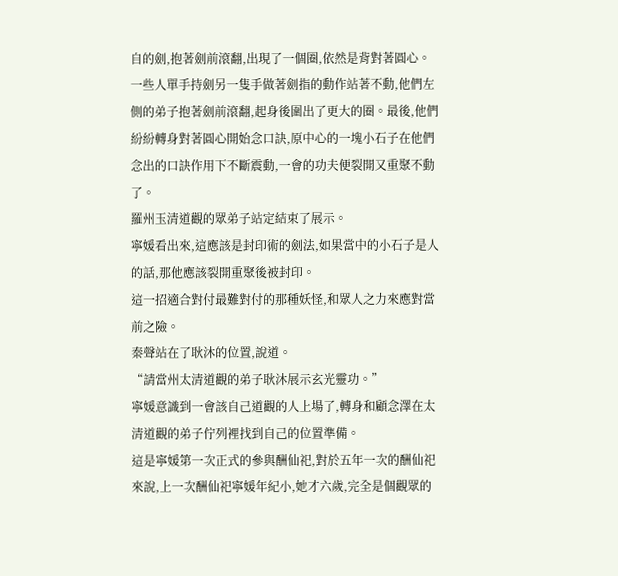自的劍,抱著劍前滾翻,出現了一個圈,依然是背對著圓心。一些人單手持劍另一隻手做著劍指的動作站著不動,他們左側的弟子抱著劍前滾翻,起身後圍出了更大的圈。最後,他們紛紛轉身對著圓心開始念口訣,原中心的一塊小石子在他們念出的口訣作用下不斷震動,一會的功夫便裂開又重聚不動了。
羅州玉清道觀的眾弟子站定結束了展示。
寧媛看出來,這應該是封印術的劍法,如果當中的小石子是人的話,那他應該裂開重聚後被封印。
這一招適合對付最難對付的那種妖怪,和眾人之力來應對當前之險。
秦聲站在了耿沐的位置,說道。
“請當州太清道觀的弟子耿沐展示玄光靈功。”
寧媛意識到一會該自己道觀的人上場了,轉身和顧念澤在太清道觀的弟子佇列裡找到自己的位置準備。
這是寧媛第一次正式的參與酬仙祀,對於五年一次的酬仙祀來說,上一次酬仙祀寧媛年紀小,她才六歲,完全是個觀眾的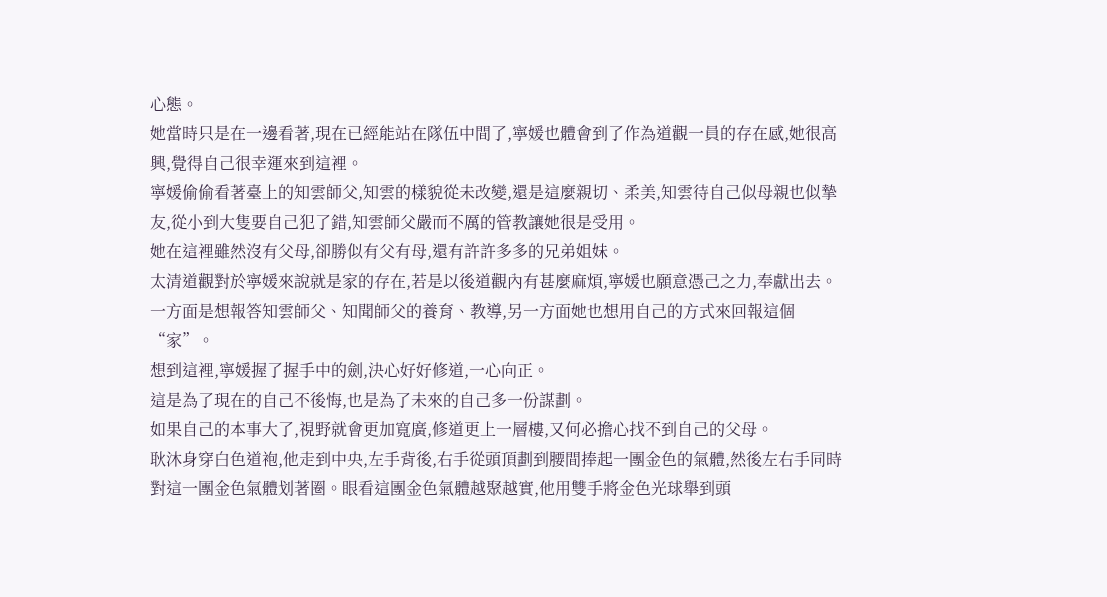心態。
她當時只是在一邊看著,現在已經能站在隊伍中間了,寧媛也體會到了作為道觀一員的存在感,她很高興,覺得自己很幸運來到這裡。
寧媛偷偷看著臺上的知雲師父,知雲的樣貌從未改變,還是這麼親切、柔美,知雲待自己似母親也似摯友,從小到大隻要自己犯了錯,知雲師父嚴而不厲的管教讓她很是受用。
她在這裡雖然沒有父母,卻勝似有父有母,還有許許多多的兄弟姐妹。
太清道觀對於寧媛來說就是家的存在,若是以後道觀內有甚麼麻煩,寧媛也願意憑己之力,奉獻出去。
一方面是想報答知雲師父、知聞師父的養育、教導,另一方面她也想用自己的方式來回報這個“家”。
想到這裡,寧媛握了握手中的劍,決心好好修道,一心向正。
這是為了現在的自己不後悔,也是為了未來的自己多一份謀劃。
如果自己的本事大了,視野就會更加寬廣,修道更上一層樓,又何必擔心找不到自己的父母。
耿沐身穿白色道袍,他走到中央,左手背後,右手從頭頂劃到腰間捧起一團金色的氣體,然後左右手同時對這一團金色氣體划著圈。眼看這團金色氣體越聚越實,他用雙手將金色光球舉到頭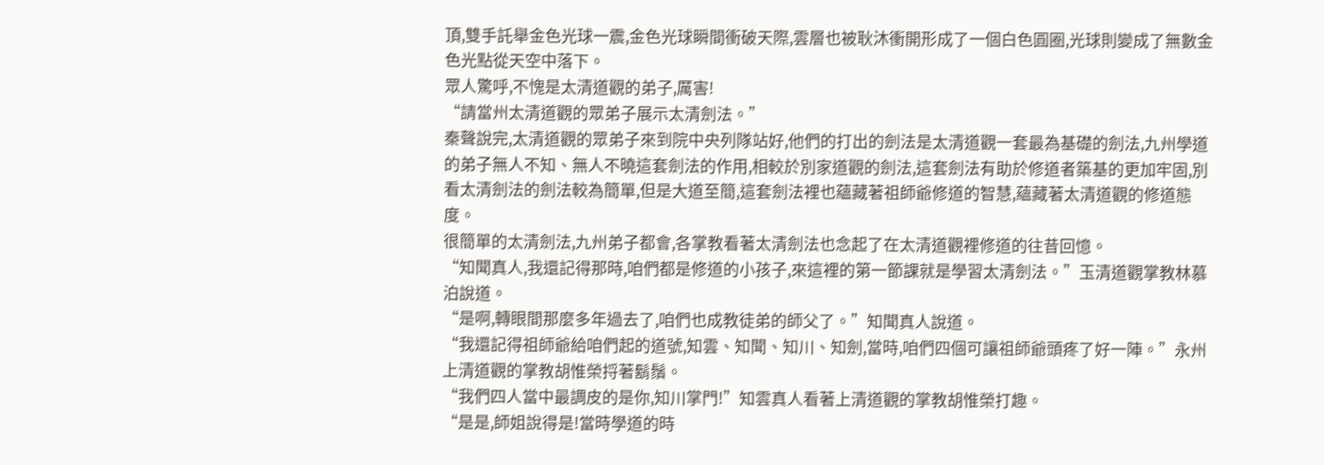頂,雙手託舉金色光球一震,金色光球瞬間衝破天際,雲層也被耿沐衝開形成了一個白色圓圈,光球則變成了無數金色光點從天空中落下。
眾人驚呼,不愧是太清道觀的弟子,厲害!
“請當州太清道觀的眾弟子展示太清劍法。”
秦聲說完,太清道觀的眾弟子來到院中央列隊站好,他們的打出的劍法是太清道觀一套最為基礎的劍法,九州學道的弟子無人不知、無人不曉這套劍法的作用,相較於別家道觀的劍法,這套劍法有助於修道者築基的更加牢固,別看太清劍法的劍法較為簡單,但是大道至簡,這套劍法裡也蘊藏著祖師爺修道的智慧,蘊藏著太清道觀的修道態度。
很簡單的太清劍法,九州弟子都會,各掌教看著太清劍法也念起了在太清道觀裡修道的往昔回憶。
“知聞真人,我還記得那時,咱們都是修道的小孩子,來這裡的第一節課就是學習太清劍法。”玉清道觀掌教林慕泊說道。
“是啊,轉眼間那麼多年過去了,咱們也成教徒弟的師父了。”知聞真人說道。
“我還記得祖師爺給咱們起的道號,知雲、知聞、知川、知劍,當時,咱們四個可讓祖師爺頭疼了好一陣。”永州上清道觀的掌教胡惟榮捋著鬍鬚。
“我們四人當中最調皮的是你,知川掌門!”知雲真人看著上清道觀的掌教胡惟榮打趣。
“是是,師姐說得是!當時學道的時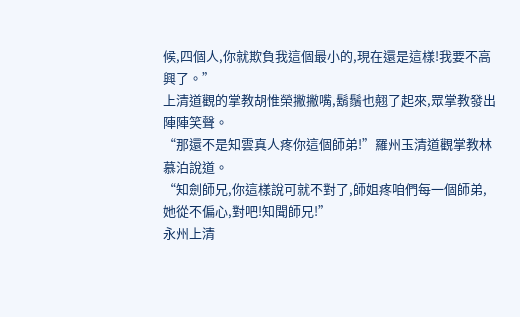候,四個人,你就欺負我這個最小的,現在還是這樣!我要不高興了。”
上清道觀的掌教胡惟榮撇撇嘴,鬍鬚也翹了起來,眾掌教發出陣陣笑聲。
“那還不是知雲真人疼你這個師弟!”羅州玉清道觀掌教林慕泊說道。
“知劍師兄,你這樣說可就不對了,師姐疼咱們每一個師弟,她從不偏心,對吧!知聞師兄!”
永州上清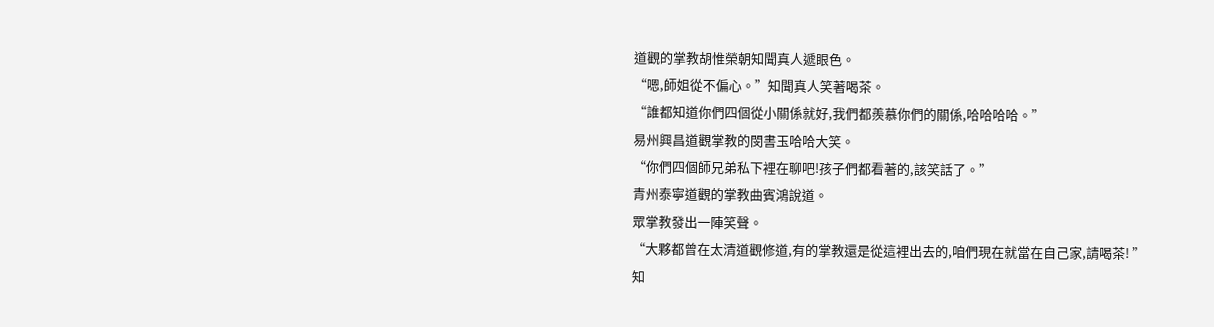道觀的掌教胡惟榮朝知聞真人遞眼色。
“嗯,師姐從不偏心。”知聞真人笑著喝茶。
“誰都知道你們四個從小關係就好,我們都羨慕你們的關係,哈哈哈哈。”
易州興昌道觀掌教的閔書玉哈哈大笑。
“你們四個師兄弟私下裡在聊吧!孩子們都看著的,該笑話了。”
青州泰寧道觀的掌教曲賓鴻說道。
眾掌教發出一陣笑聲。
“大夥都曾在太清道觀修道,有的掌教還是從這裡出去的,咱們現在就當在自己家,請喝茶! ”
知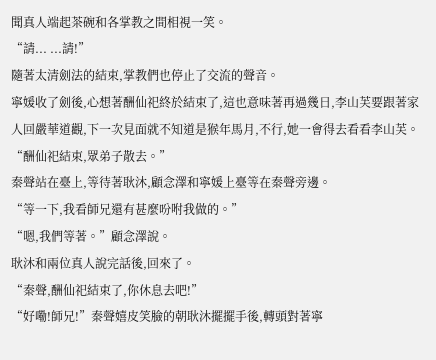聞真人端起茶碗和各掌教之間相視一笑。
“請... ...請!”
隨著太清劍法的結束,掌教們也停止了交流的聲音。
寧媛收了劍後,心想著酬仙祀終於結束了,這也意味著再過幾日,李山芙要跟著家人回嚴華道觀,下一次見面就不知道是猴年馬月,不行,她一會得去看看李山芙。
“酬仙祀結束,眾弟子散去。”
秦聲站在臺上,等待著耿沐,顧念澤和寧媛上臺等在秦聲旁邊。
“等一下,我看師兄還有甚麼吩咐我做的。”
“嗯,我們等著。”顧念澤說。
耿沐和兩位真人說完話後,回來了。
“秦聲,酬仙祀結束了,你休息去吧!”
“好嘞!師兄!”秦聲嬉皮笑臉的朝耿沐擺擺手後,轉頭對著寧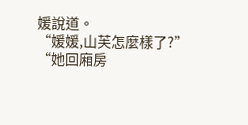媛說道。
“媛媛,山芙怎麼樣了?”
“她回廂房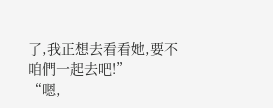了,我正想去看看她,要不咱們一起去吧!”
“嗯,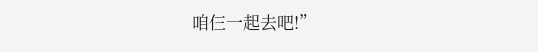咱仨一起去吧!”